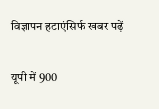विज्ञापन हटाएंसिर्फ खबर पढ़ें

यूपी में 900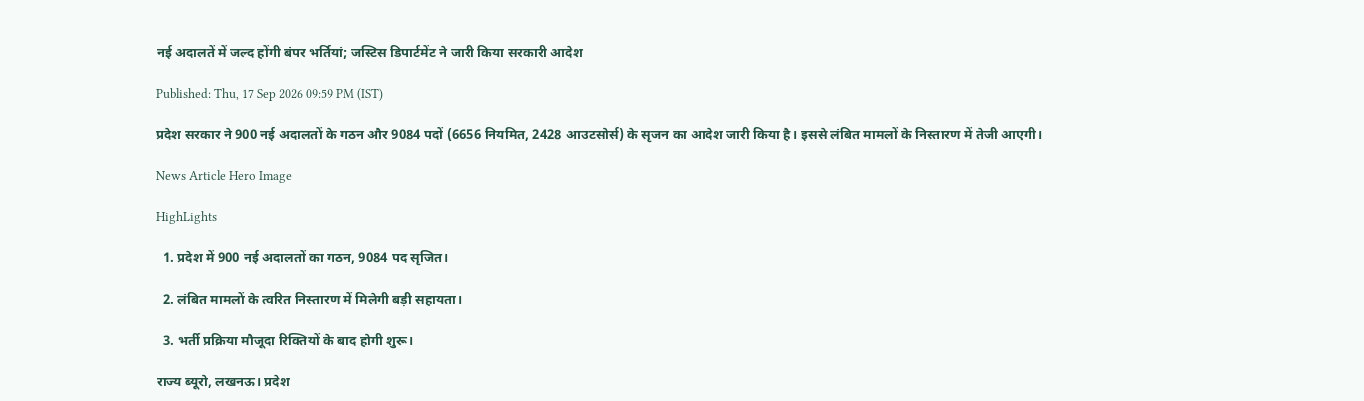नई अदालतें में जल्द होंगी बंपर भर्तियां; जस्टिस डिपार्टमेंट ने जारी किया सरकारी आदेश

Published: Thu, 17 Sep 2026 09:59 PM (IST)

प्रदेश सरकार ने 900 नई अदालतों के गठन और 9084 पदों (6656 नियमित, 2428 आउटसोर्स) के सृजन का आदेश जारी किया है। इससे लंबित मामलों के निस्तारण में तेजी आएगी।

News Article Hero Image

HighLights

  1. प्रदेश में 900 नई अदालतों का गठन, 9084 पद सृजित।

  2. लंबित मामलों के त्वरित निस्तारण में मिलेगी बड़ी सहायता।

  3. भर्ती प्रक्रिया मौजूदा रिक्तियों के बाद होगी शुरू।

राज्य ब्यूरो, लखनऊ। प्रदेश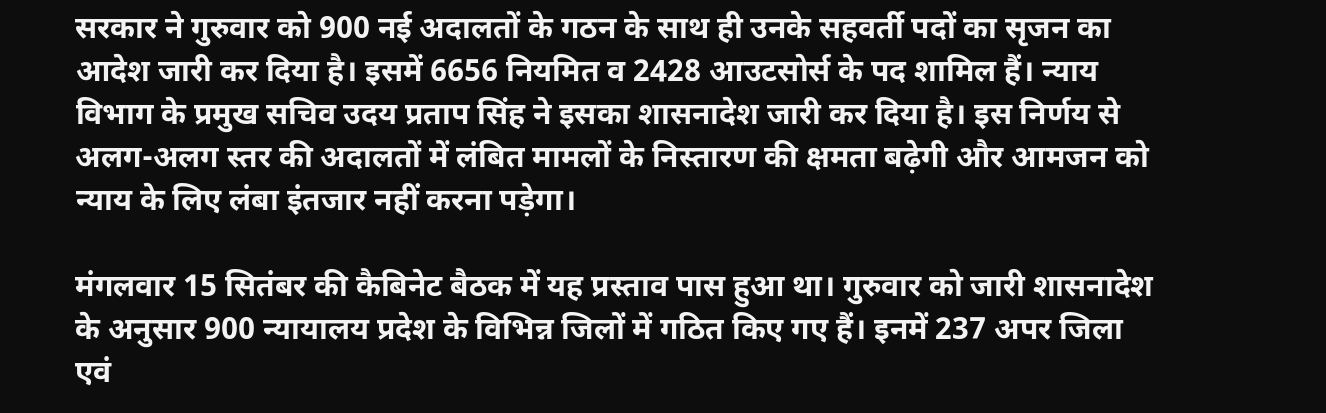सरकार ने गुरुवार को 900 नई अदालतों के गठन के साथ ही उनके सहवर्ती पदों का सृजन का आदेश जारी कर दिया है। इसमें 6656 नियमित व 2428 आउटसोर्स के पद शामिल हैं। न्याय विभाग के प्रमुख सचिव उदय प्रताप सिंह ने इसका शासनादेश जारी कर दिया है। इस निर्णय से अलग-अलग स्तर की अदालतों में लंबित मामलों के निस्तारण की क्षमता बढ़ेगी और आमजन को न्याय के लिए लंबा इंतजार नहीं करना पड़ेगा।

मंगलवार 15 सितंबर की कैबिनेट बैठक में यह प्रस्ताव पास हुआ था। गुरुवार को जारी शासनादेश के अनुसार 900 न्यायालय प्रदेश के विभिन्न जिलों में गठित किए गए हैं। इनमें 237 अपर जिला एवं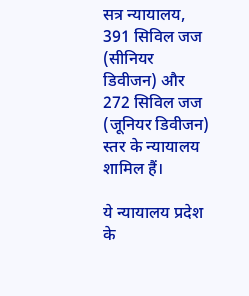सत्र न्यायालय, 391 सिविल जज (सीनियर डिवीजन) और 272 सिविल जज (जूनियर डिवीजन) स्तर के न्यायालय शामिल हैं।

ये न्यायालय प्रदेश के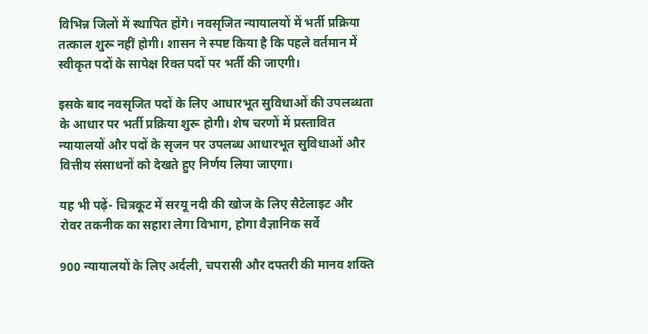विभिन्न जिलों में स्थापित होंगे। नवसृजित न्यायालयों में भर्ती प्रक्रिया तत्काल शुरू नहीं होगी। शासन ने स्पष्ट किया है कि पहले वर्तमान में स्वीकृत पदों के सापेक्ष रिक्त पदों पर भर्ती की जाएगी।

इसके बाद नवसृजित पदों के लिए आधारभूत सुविधाओं की उपलब्धता के आधार पर भर्ती प्रक्रिया शुरू होगी। शेष चरणों में प्रस्तावित न्यायालयों और पदों के सृजन पर उपलब्ध आधारभूत सुविधाओं और वित्तीय संसाधनों को देखते हुए निर्णय लिया जाएगा।

यह भी पढ़ें- चित्रकूट में सरयू नदी की खोज के लिए सैटेलाइट और रोवर तकनीक का सहारा लेगा विभाग, होगा वैज्ञानिक सर्वे

900 न्यायालयों के लिए अर्दली, चपरासी और दफ्तरी की मानव शक्ति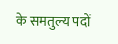के समतुल्य पदों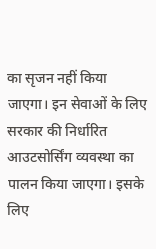का सृजन नहीं किया जाएगा। इन सेवाओं के लिए सरकार की निर्धारित आउटसोर्सिंग व्यवस्था का पालन किया जाएगा। इसके लिए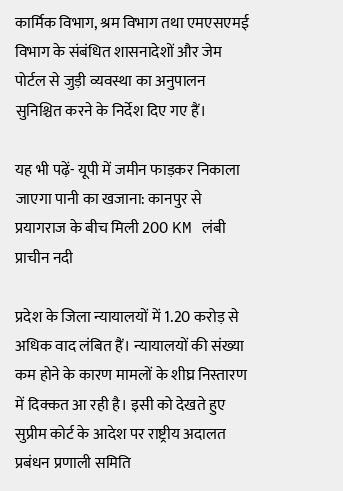कार्मिक विभाग, श्रम विभाग तथा एमएसएमई विभाग के संबंधित शासनादेशों और जेम पोर्टल से जुड़ी व्यवस्था का अनुपालन सुनिश्चित करने के निर्देश दिए गए हैं।

यह भी पढ़ें- यूपी में जमीन फाड़कर निकाला जाएगा पानी का खजाना: कानपुर से प्रयागराज के बीच मिली 200 KM लंबी प्राचीन नदी

प्रदेश के जिला न्यायालयों में 1.20 करोड़ से अधिक वाद लंबित हैं। न्यायालयों की संख्या कम होने के कारण मामलों के शीघ्र निस्तारण में दिक्कत आ रही है। इसी को देखते हुए सुप्रीम कोर्ट के आदेश पर राष्ट्रीय अदालत प्रबंधन प्रणाली समिति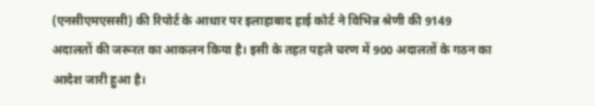(एनसीएमएससी) की रिपोर्ट के आधार पर इलाहाबाद हाई कोर्ट ने विभिन्न श्रेणी की 9149 अदालतों की जरूरत का आकलन किया है। इसी के तहत पहले चरण में 900 अदालतों के गठन का आदेश जारी हुआ है।